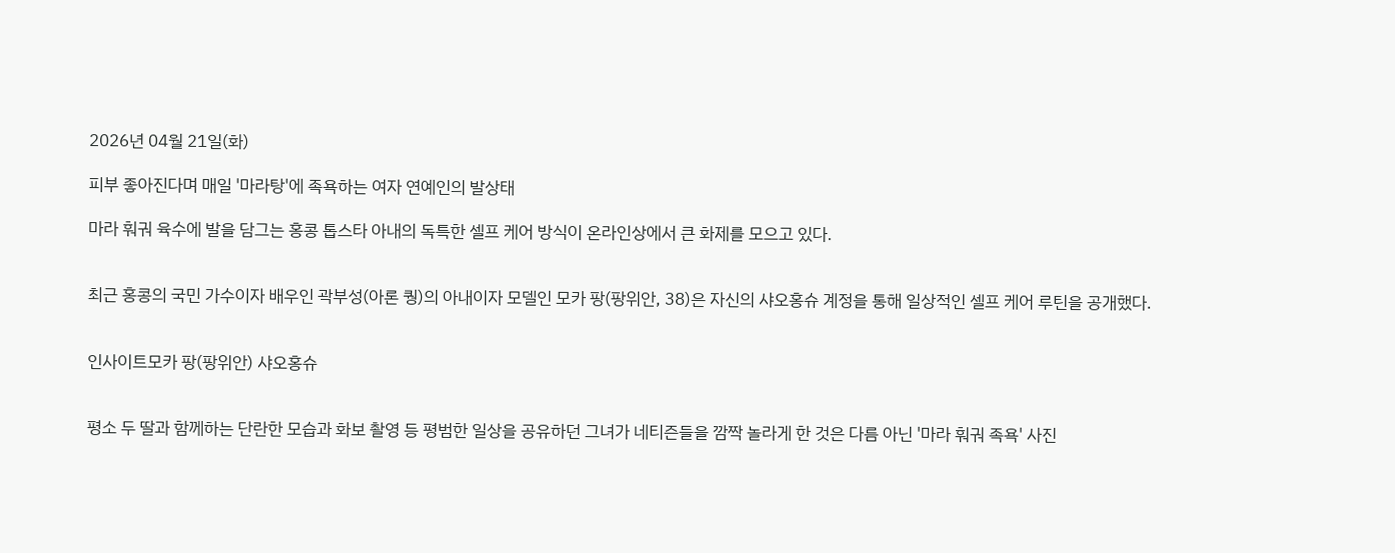2026년 04월 21일(화)

피부 좋아진다며 매일 '마라탕'에 족욕하는 여자 연예인의 발상태

마라 훠궈 육수에 발을 담그는 홍콩 톱스타 아내의 독특한 셀프 케어 방식이 온라인상에서 큰 화제를 모으고 있다.


최근 홍콩의 국민 가수이자 배우인 곽부성(아론 퀑)의 아내이자 모델인 모카 팡(팡위안, 38)은 자신의 샤오홍슈 계정을 통해 일상적인 셀프 케어 루틴을 공개했다.


인사이트모카 팡(팡위안) 샤오홍슈


평소 두 딸과 함께하는 단란한 모습과 화보 촬영 등 평범한 일상을 공유하던 그녀가 네티즌들을 깜짝 놀라게 한 것은 다름 아닌 '마라 훠궈 족욕' 사진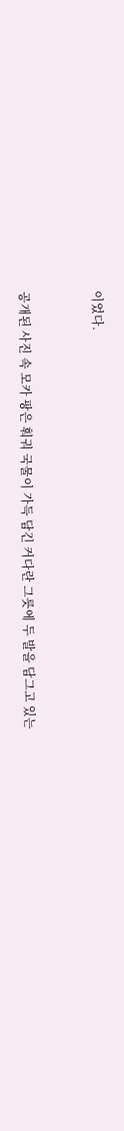이었다.


공개된 사진 속 모카 팡은 훠궈 국물이 가득 담긴 커다란 그릇에 두 발을 담그고 있는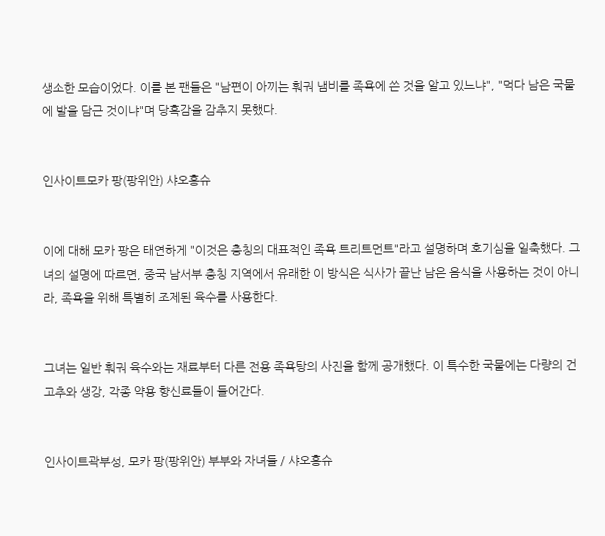생소한 모습이었다. 이를 본 팬들은 "남편이 아끼는 훠궈 냄비를 족욕에 쓴 것을 알고 있느냐", "먹다 남은 국물에 발을 담근 것이냐"며 당혹감을 감추지 못했다.


인사이트모카 팡(팡위안) 샤오홍슈


이에 대해 모카 팡은 태연하게 "이것은 충칭의 대표적인 족욕 트리트먼트"라고 설명하며 호기심을 일축했다. 그녀의 설명에 따르면, 중국 남서부 충칭 지역에서 유래한 이 방식은 식사가 끝난 남은 음식을 사용하는 것이 아니라, 족욕을 위해 특별히 조제된 육수를 사용한다.


그녀는 일반 훠궈 육수와는 재료부터 다른 전용 족욕탕의 사진을 함께 공개했다. 이 특수한 국물에는 다량의 건고추와 생강, 각종 약용 향신료들이 들어간다.


인사이트곽부성, 모카 팡(팡위안) 부부와 자녀들 / 샤오홍슈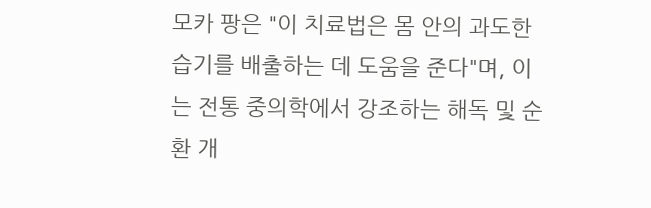모카 팡은 "이 치료법은 몸 안의 과도한 습기를 배출하는 데 도움을 준다"며, 이는 전통 중의학에서 강조하는 해독 및 순환 개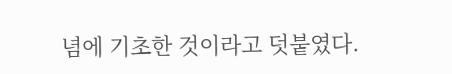념에 기초한 것이라고 덧붙였다.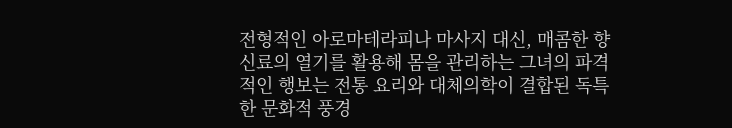전형적인 아로마테라피나 마사지 대신, 매콤한 향신료의 열기를 활용해 몸을 관리하는 그녀의 파격적인 행보는 전통 요리와 대체의학이 결합된 독특한 문화적 풍경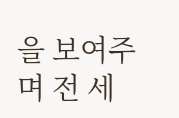을 보여주며 전 세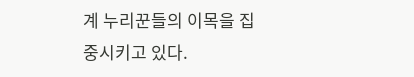계 누리꾼들의 이목을 집중시키고 있다.